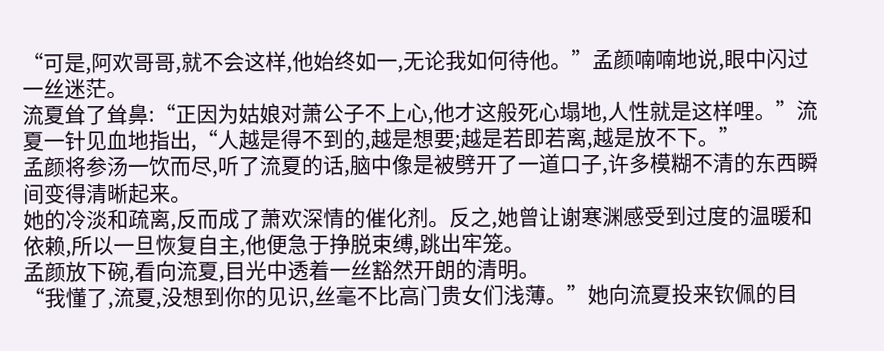“可是,阿欢哥哥,就不会这样,他始终如一,无论我如何待他。”孟颜喃喃地说,眼中闪过一丝迷茫。
流夏耸了耸鼻:“正因为姑娘对萧公子不上心,他才这般死心塌地,人性就是这样哩。”流夏一针见血地指出,“人越是得不到的,越是想要;越是若即若离,越是放不下。”
孟颜将参汤一饮而尽,听了流夏的话,脑中像是被劈开了一道口子,许多模糊不清的东西瞬间变得清晰起来。
她的冷淡和疏离,反而成了萧欢深情的催化剂。反之,她曾让谢寒渊感受到过度的温暖和依赖,所以一旦恢复自主,他便急于挣脱束缚,跳出牢笼。
孟颜放下碗,看向流夏,目光中透着一丝豁然开朗的清明。
“我懂了,流夏,没想到你的见识,丝毫不比高门贵女们浅薄。”她向流夏投来钦佩的目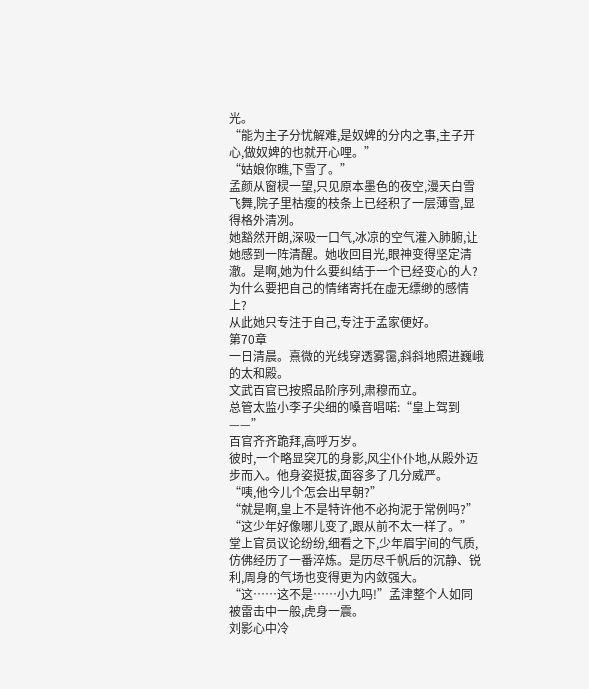光。
“能为主子分忧解难,是奴婢的分内之事,主子开心,做奴婢的也就开心哩。”
“姑娘你瞧,下雪了。”
孟颜从窗棂一望,只见原本墨色的夜空,漫天白雪飞舞,院子里枯瘦的枝条上已经积了一层薄雪,显得格外清冽。
她豁然开朗,深吸一口气,冰凉的空气灌入肺腑,让她感到一阵清醒。她收回目光,眼神变得坚定清澈。是啊,她为什么要纠结于一个已经变心的人?为什么要把自己的情绪寄托在虚无缥缈的感情上?
从此她只专注于自己,专注于孟家便好。
第70章
一日清晨。熹微的光线穿透雾霭,斜斜地照进巍峨的太和殿。
文武百官已按照品阶序列,肃穆而立。
总管太监小李子尖细的嗓音唱喏:“皇上驾到——”
百官齐齐跪拜,高呼万岁。
彼时,一个略显突兀的身影,风尘仆仆地,从殿外迈步而入。他身姿挺拔,面容多了几分威严。
“咦,他今儿个怎会出早朝?”
“就是啊,皇上不是特许他不必拘泥于常例吗?”
“这少年好像哪儿变了,跟从前不太一样了。”
堂上官员议论纷纷,细看之下,少年眉宇间的气质,仿佛经历了一番淬炼。是历尽千帆后的沉静、锐利,周身的气场也变得更为内敛强大。
“这……这不是……小九吗!”孟津整个人如同被雷击中一般,虎身一震。
刘影心中冷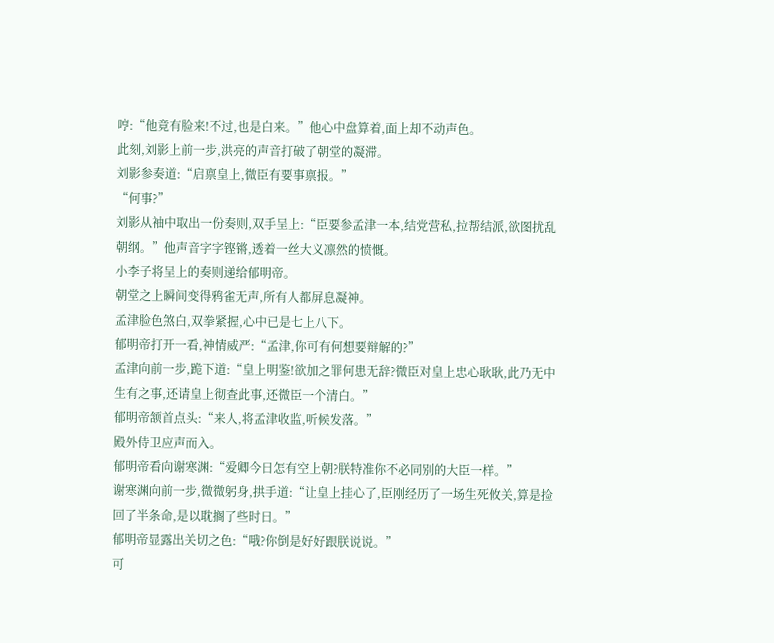哼:“他竟有脸来!不过,也是白来。”他心中盘算着,面上却不动声色。
此刻,刘影上前一步,洪亮的声音打破了朝堂的凝滞。
刘影参奏道:“启禀皇上,微臣有要事禀报。”
“何事?”
刘影从袖中取出一份奏则,双手呈上:“臣要参孟津一本,结党营私,拉帮结派,欲图扰乱朝纲。”他声音字字铿锵,透着一丝大义凛然的愤慨。
小李子将呈上的奏则递给郁明帝。
朝堂之上瞬间变得鸦雀无声,所有人都屏息凝神。
孟津脸色煞白,双拳紧握,心中已是七上八下。
郁明帝打开一看,神情威严:“孟津,你可有何想要辩解的?”
孟津向前一步,跪下道:“皇上明鉴!欲加之罪何患无辞?微臣对皇上忠心耿耿,此乃无中生有之事,还请皇上彻查此事,还微臣一个清白。”
郁明帝颔首点头:“来人,将孟津收监,听候发落。”
殿外侍卫应声而入。
郁明帝看向谢寒渊:“爱卿今日怎有空上朝?朕特准你不必同别的大臣一样。”
谢寒渊向前一步,微微躬身,拱手道:“让皇上挂心了,臣刚经历了一场生死攸关,算是捡回了半条命,是以耽搁了些时日。”
郁明帝显露出关切之色:“哦?你倒是好好跟朕说说。”
可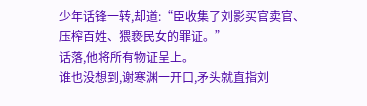少年话锋一转,却道:“臣收集了刘影买官卖官、压榨百姓、猥亵民女的罪证。”
话落,他将所有物证呈上。
谁也没想到,谢寒渊一开口,矛头就直指刘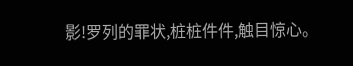影!罗列的罪状,桩桩件件,触目惊心。